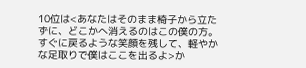10位は<あなたはそのまま椅子から立たずに、どこかへ消えるのはこの僕の方。すぐに戻るような笑顔を残して、軽やかな足取りで僕はここを出るよ>か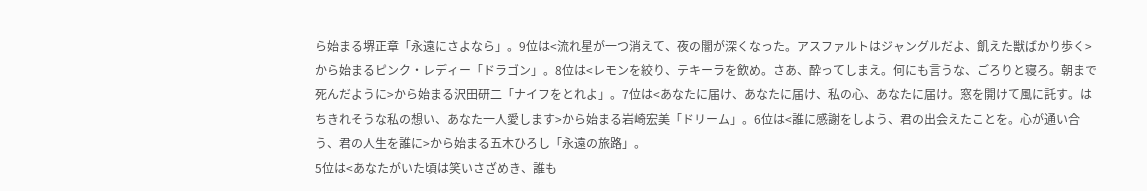ら始まる堺正章「永遠にさよなら」。9位は<流れ星が一つ消えて、夜の闇が深くなった。アスファルトはジャングルだよ、飢えた獣ばかり歩く>から始まるピンク・レディー「ドラゴン」。8位は<レモンを絞り、テキーラを飲め。さあ、酔ってしまえ。何にも言うな、ごろりと寝ろ。朝まで死んだように>から始まる沢田研二「ナイフをとれよ」。7位は<あなたに届け、あなたに届け、私の心、あなたに届け。窓を開けて風に託す。はちきれそうな私の想い、あなた一人愛します>から始まる岩崎宏美「ドリーム」。6位は<誰に感謝をしよう、君の出会えたことを。心が通い合う、君の人生を誰に>から始まる五木ひろし「永遠の旅路」。
5位は<あなたがいた頃は笑いさざめき、誰も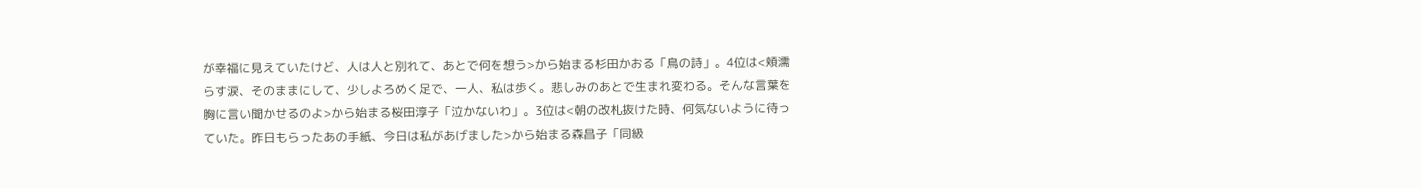が幸福に見えていたけど、人は人と別れて、あとで何を想う>から始まる杉田かおる「鳥の詩」。4位は<頬濡らす涙、そのままにして、少しよろめく足で、一人、私は歩く。悲しみのあとで生まれ変わる。そんな言葉を胸に言い聞かせるのよ>から始まる桜田淳子「泣かないわ」。3位は<朝の改札抜けた時、何気ないように待っていた。昨日もらったあの手紙、今日は私があげました>から始まる森昌子「同級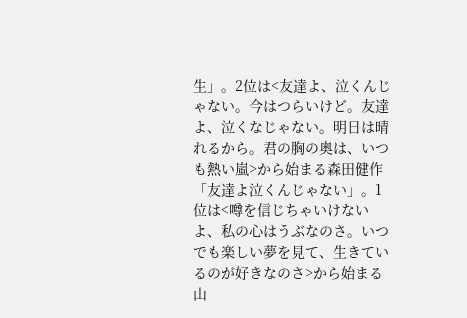生」。2位は<友達よ、泣くんじゃない。今はつらいけど。友達よ、泣くなじゃない。明日は晴れるから。君の胸の奥は、いつも熱い嵐>から始まる森田健作「友達よ泣くんじゃない」。1位は<噂を信じちゃいけないよ、私の心はうぶなのさ。いつでも楽しい夢を見て、生きているのが好きなのさ>から始まる山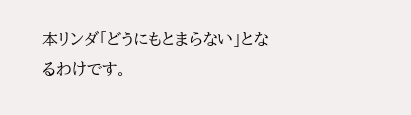本リンダ「どうにもとまらない」となるわけです。